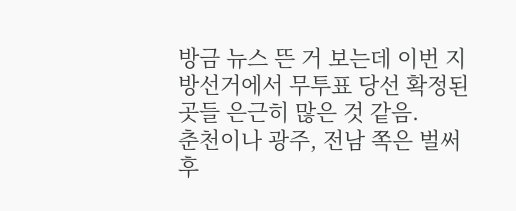방금 뉴스 뜬 거 보는데 이번 지방선거에서 무투표 당선 확정된 곳들 은근히 많은 것 같음.
춘천이나 광주, 전남 쪽은 벌써 후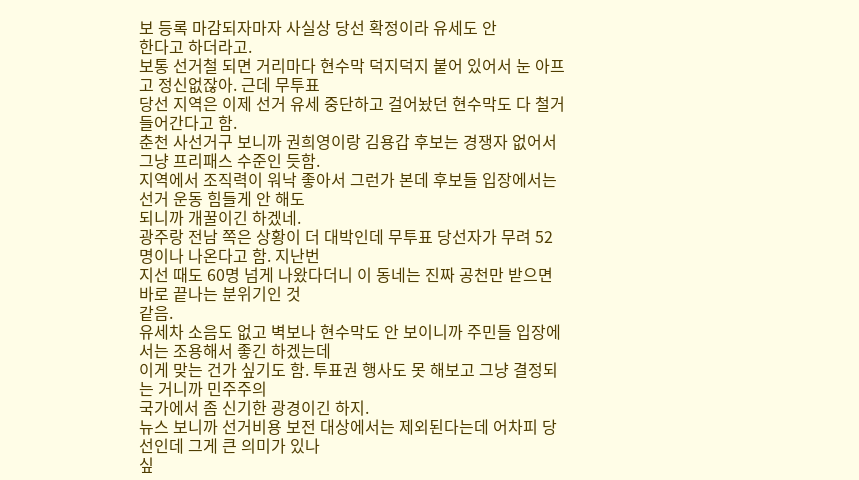보 등록 마감되자마자 사실상 당선 확정이라 유세도 안
한다고 하더라고.
보통 선거철 되면 거리마다 현수막 덕지덕지 붙어 있어서 눈 아프고 정신없잖아. 근데 무투표
당선 지역은 이제 선거 유세 중단하고 걸어놨던 현수막도 다 철거 들어간다고 함.
춘천 사선거구 보니까 권희영이랑 김용갑 후보는 경쟁자 없어서 그냥 프리패스 수준인 듯함.
지역에서 조직력이 워낙 좋아서 그런가 본데 후보들 입장에서는 선거 운동 힘들게 안 해도
되니까 개꿀이긴 하겠네.
광주랑 전남 쪽은 상황이 더 대박인데 무투표 당선자가 무려 52명이나 나온다고 함. 지난번
지선 때도 60명 넘게 나왔다더니 이 동네는 진짜 공천만 받으면 바로 끝나는 분위기인 것
같음.
유세차 소음도 없고 벽보나 현수막도 안 보이니까 주민들 입장에서는 조용해서 좋긴 하겠는데
이게 맞는 건가 싶기도 함. 투표권 행사도 못 해보고 그냥 결정되는 거니까 민주주의
국가에서 좀 신기한 광경이긴 하지.
뉴스 보니까 선거비용 보전 대상에서는 제외된다는데 어차피 당선인데 그게 큰 의미가 있나
싶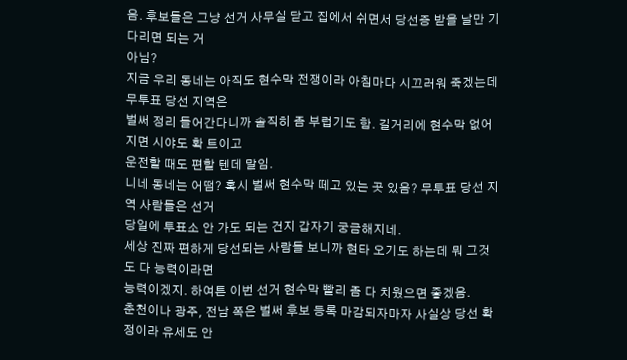음. 후보들은 그냥 선거 사무실 닫고 집에서 쉬면서 당선증 받을 날만 기다리면 되는 거
아님?
지금 우리 동네는 아직도 현수막 전쟁이라 아침마다 시끄러워 죽겠는데 무투표 당선 지역은
벌써 정리 들어간다니까 솔직히 좀 부럽기도 함. 길거리에 현수막 없어지면 시야도 확 트이고
운전할 때도 편할 텐데 말임.
니네 동네는 어떰? 혹시 벌써 현수막 떼고 있는 곳 있음? 무투표 당선 지역 사람들은 선거
당일에 투표소 안 가도 되는 건지 갑자기 궁금해지네.
세상 진짜 편하게 당선되는 사람들 보니까 현타 오기도 하는데 뭐 그것도 다 능력이라면
능력이겠지. 하여튼 이번 선거 현수막 빨리 좀 다 치웠으면 좋겠음.
춘천이나 광주, 전남 쪽은 벌써 후보 등록 마감되자마자 사실상 당선 확정이라 유세도 안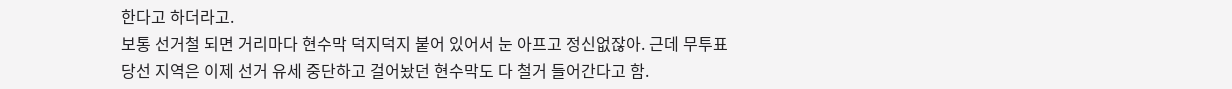한다고 하더라고.
보통 선거철 되면 거리마다 현수막 덕지덕지 붙어 있어서 눈 아프고 정신없잖아. 근데 무투표
당선 지역은 이제 선거 유세 중단하고 걸어놨던 현수막도 다 철거 들어간다고 함.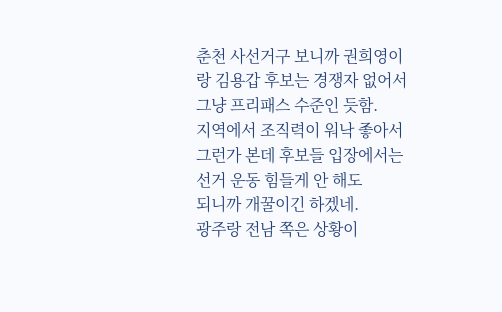춘천 사선거구 보니까 권희영이랑 김용갑 후보는 경쟁자 없어서 그냥 프리패스 수준인 듯함.
지역에서 조직력이 워낙 좋아서 그런가 본데 후보들 입장에서는 선거 운동 힘들게 안 해도
되니까 개꿀이긴 하겠네.
광주랑 전남 쪽은 상황이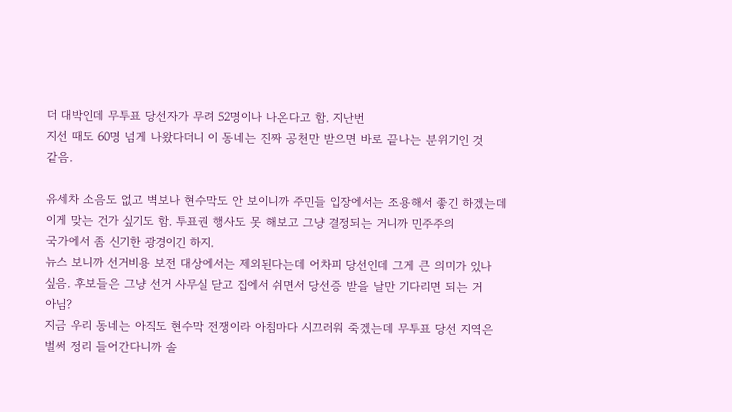더 대박인데 무투표 당선자가 무려 52명이나 나온다고 함. 지난번
지선 때도 60명 넘게 나왔다더니 이 동네는 진짜 공천만 받으면 바로 끝나는 분위기인 것
같음.

유세차 소음도 없고 벽보나 현수막도 안 보이니까 주민들 입장에서는 조용해서 좋긴 하겠는데
이게 맞는 건가 싶기도 함. 투표권 행사도 못 해보고 그냥 결정되는 거니까 민주주의
국가에서 좀 신기한 광경이긴 하지.
뉴스 보니까 선거비용 보전 대상에서는 제외된다는데 어차피 당선인데 그게 큰 의미가 있나
싶음. 후보들은 그냥 선거 사무실 닫고 집에서 쉬면서 당선증 받을 날만 기다리면 되는 거
아님?
지금 우리 동네는 아직도 현수막 전쟁이라 아침마다 시끄러워 죽겠는데 무투표 당선 지역은
벌써 정리 들어간다니까 솔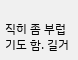직히 좀 부럽기도 함. 길거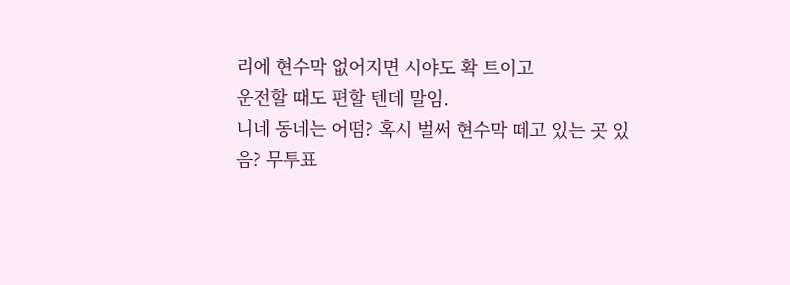리에 현수막 없어지면 시야도 확 트이고
운전할 때도 편할 텐데 말임.
니네 동네는 어떰? 혹시 벌써 현수막 떼고 있는 곳 있음? 무투표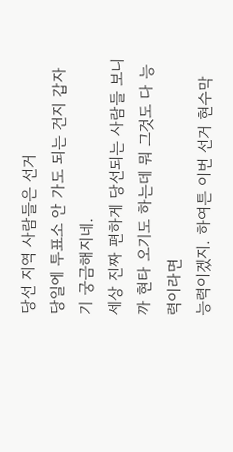당선 지역 사람들은 선거
당일에 투표소 안 가도 되는 건지 갑자기 궁금해지네.
세상 진짜 편하게 당선되는 사람들 보니까 현타 오기도 하는데 뭐 그것도 다 능력이라면
능력이겠지. 하여튼 이번 선거 현수막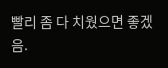빨리 좀 다 치웠으면 좋겠음.